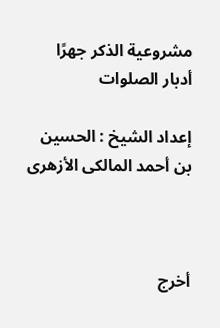مشروعية الذكر جهرًا أدبار الصلوات

إعداد الشيخ : الحسين بن أحمد المالكى الأزهرى



أخرج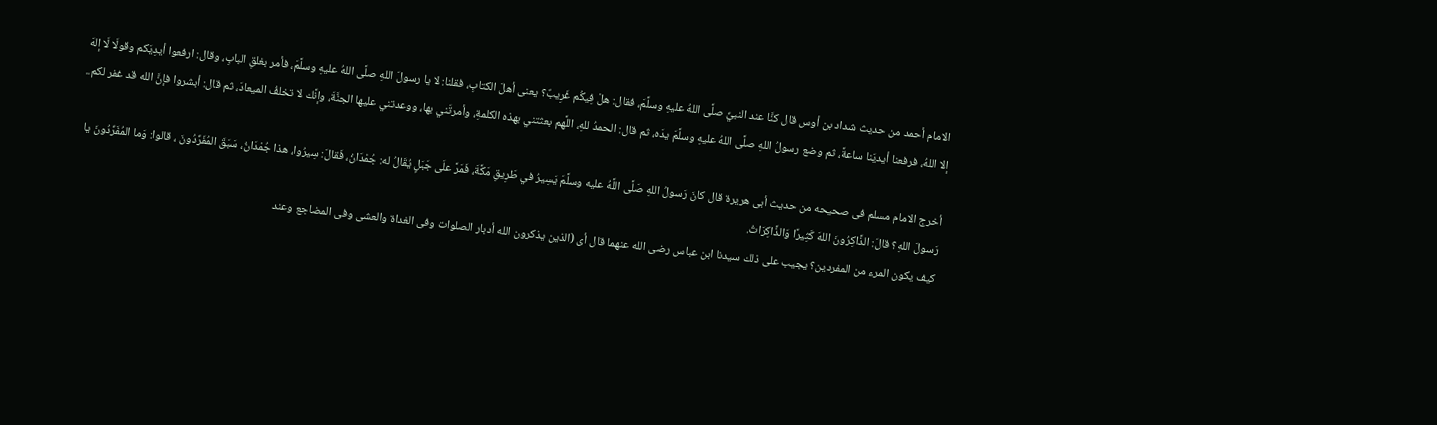الامام أحمد من حديث شداد بن أوس قال كنَّا عند النبيِّ صلَّى اللهُ عليهِ وسلَّمَ، فقال: هلْ فِيكُم غَرِيبٌ؟ يعنى أهلَ الكتابِ، فقلنا: لا يا رسولَ اللهِ صلَّى اللهُ عليهِ وسلَّمَ، فأمر بغلقِ البابِ، وقال: ارفعوا أيدِيَكم وقولَا لَا إلهَ إلا اللهُ، فرفعنا أيديَنا ساعةً، ثم وضع رسولُ اللهِ صلَّى اللهُ عليهِ وسلَّمَ يدَه، ثم قال: الحمدُ للهِ، اللَّهم بعثتني بهذه الكلمةِ، وأمرتَني بها، ووعدتني عليها الجنَّةَ، وإنَّك لا تخلفُ الميعادَ، ثم قال: أبشروا فإنَّ الله قد غفر لكم..

أخرج الامام مسلم فى صحيحه من حديث أبى هريرة قال كانَ رَسولُ اللهِ صَلَّى اللَّهُ عليه وسلَّمَ يَسِيرُ في طَرِيقِ مَكَّةَ، فَمَرَّ علَى جَبَلٍ يُقَالُ له: جُمْدَانُ، فَقالَ: سِيرُوا، هذا جُمْدَانُ، سَبَقَ المُفَرِّدُونَ ، قالوا: وَما المُفَرِّدُونَ يا رَسولَ اللهِ؟ قالَ: الذَّاكِرُونَ اللهَ كَثِيرًا وَالذَّاكِرَاتُ.
كيف يكون المرء من المفردين؟ يجيب على ذلك سيدنا ابن عباس رضى الله عنهما قال أى (الذين يذكرون الله أدبار الصلوات وفى الغداة والعشى وفى المضاجع وعند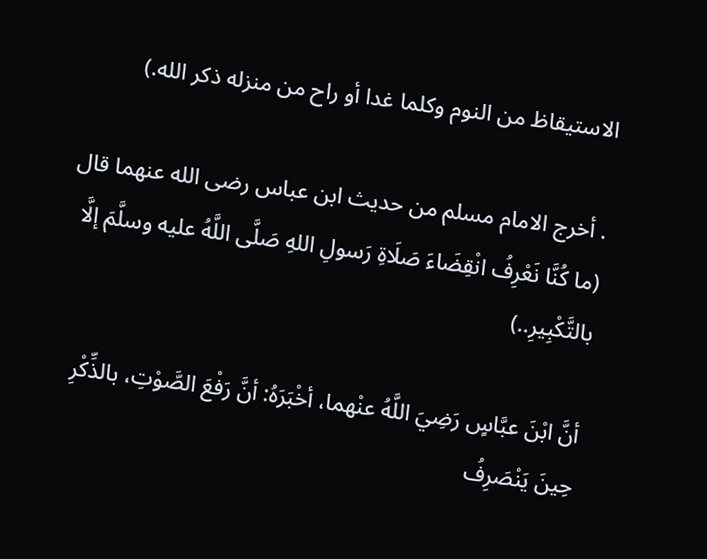الاستيقاظ من النوم وكلما غدا أو راح من منزله ذكر الله.)

. أخرج الامام مسلم من حديث ابن عباس رضى الله عنهما قال (ما كُنَّا نَعْرِفُ انْقِضَاءَ صَلَاةِ رَسولِ اللهِ صَلَّى اللَّهُ عليه وسلَّمَ إلَّا بالتَّكْبِيرِ..)

أنَّ ابْنَ عبَّاسٍ رَضِيَ اللَّهُ عنْهما، أخْبَرَهُ: أنَّ رَفْعَ الصَّوْتِ، بالذِّكْرِ حِينَ يَنْصَرِفُ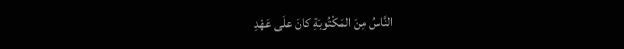النَّاسُ مِنَ المَكْتُوبَةِ كانَ علَى عَهْدِ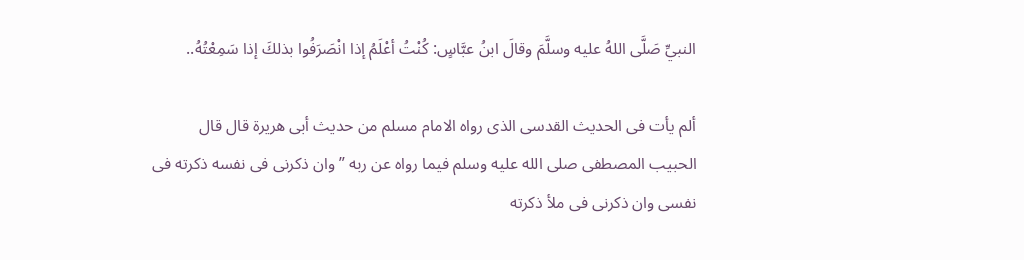النبيِّ صَلَّى اللهُ عليه وسلَّمَ وقالَ ابنُ عبَّاسٍ: كُنْتُ أعْلَمُ إذا انْصَرَفُوا بذلكَ إذا سَمِعْتُهُ..

ألم يأت فى الحديث القدسى الذى رواه الامام مسلم من حديث أبى هريرة قال قال الحبيب المصطفى صلى الله عليه وسلم فيما رواه عن ربه ” وان ذكرنى فى نفسه ذكرته فى نفسى وان ذكرنى فى ملأ ذكرته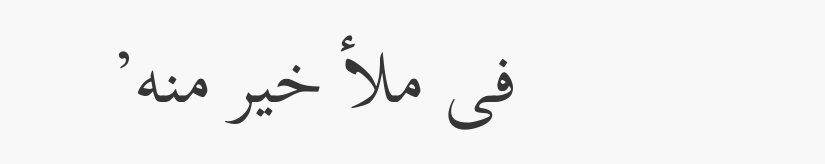فى ملأ خير منه’